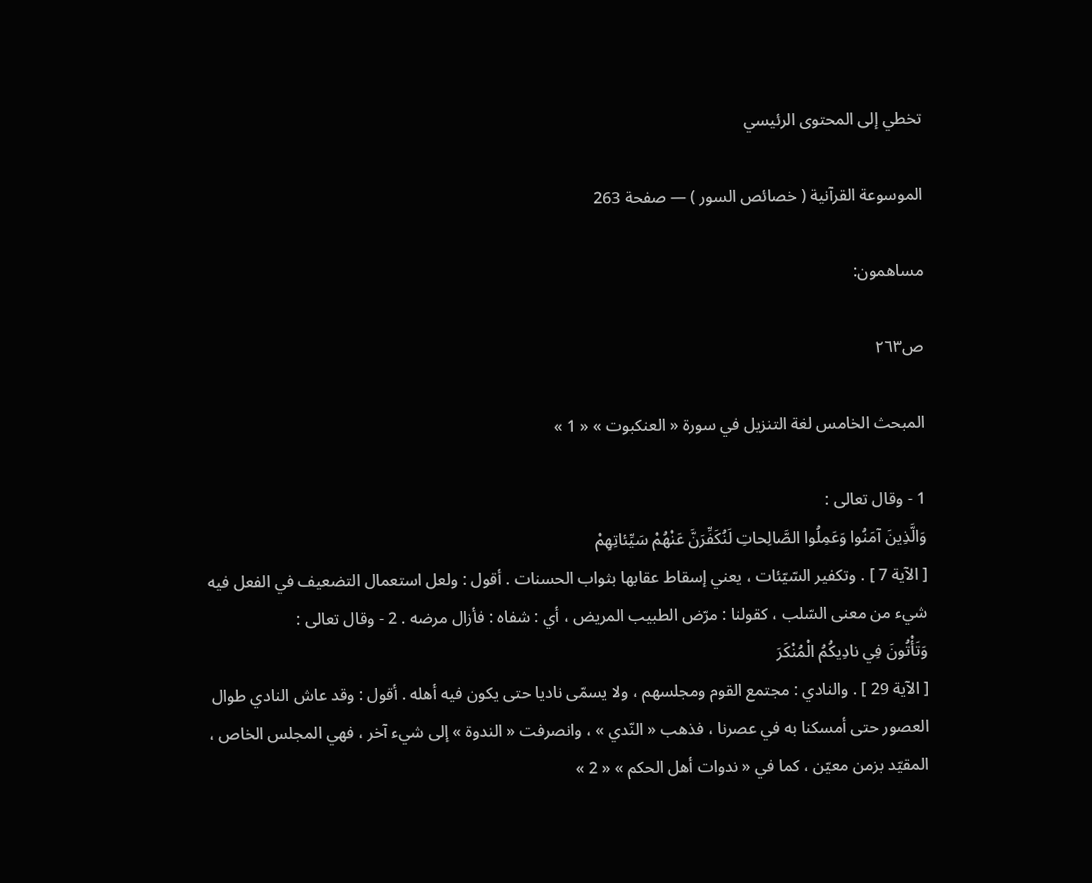تخطي إلى المحتوى الرئيسي

الموسوعة القرآنية ( خصائص السور ) — صفحة 263

مساهمون:

ص٢٦٣

المبحث الخامس لغة التنزيل في سورة « العنكبوت » « 1 »

1 - وقال تعالى :
وَالَّذِينَ آمَنُوا وَعَمِلُوا الصَّالِحاتِ لَنُكَفِّرَنَّ عَنْهُمْ سَيِّئاتِهِمْ
[ الآية 7 ] . وتكفير السّيّئات ، يعني إسقاط عقابها بثواب الحسنات . أقول : ولعل استعمال التضعيف في الفعل فيه شيء من معنى السّلب ، كقولنا : مرّض الطبيب المريض ، أي : شفاه : فأزال مرضه . 2 - وقال تعالى :
وَتَأْتُونَ فِي نادِيكُمُ الْمُنْكَرَ
[ الآية 29 ] . والنادي : مجتمع القوم ومجلسهم ، ولا يسمّى ناديا حتى يكون فيه أهله . أقول : وقد عاش النادي طوال العصور حتى أمسكنا به في عصرنا ، فذهب « النّدي » ، وانصرفت « الندوة » إلى شيء آخر ، فهي المجلس الخاص ، المقيّد بزمن معيّن ، كما في « ندوات أهل الحكم » « 2 »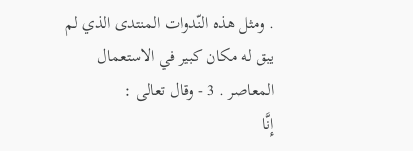. ومثل هذه النّدوات المنتدى الذي لم يبق له مكان كبير في الاستعمال المعاصر . 3 - وقال تعالى :
إِنَّا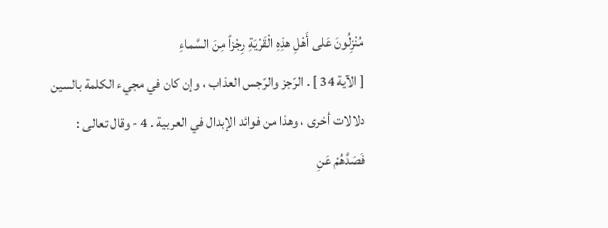مُنْزِلُونَ عَلى أَهْلِ هذِهِ الْقَرْيَةِ رِجْزاً مِنَ السَّماءِ
[ الآية 34 ] . الرّجز والرّجس العذاب ، وإن كان في مجيء الكلمة بالسين دلالات أخرى ، وهذا من فوائد الإبدال في العربية . 4 - وقال تعالى :
فَصَدَّهُمْ عَنِ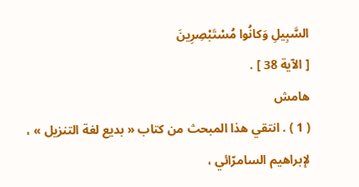السَّبِيلِ وَكانُوا مُسْتَبْصِرِينَ
[ الآية 38 ] .
هامش
( 1 ) . انتقي هذا المبحث من كتاب « بديع لغة التنزيل » ، لإبراهيم السامرّائي ،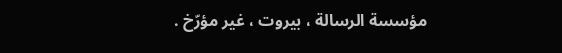مؤسسة الرسالة ، بيروت ، غير مؤرّخ .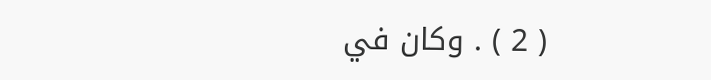( 2 ) . وكان في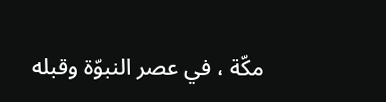مكّة ، في عصر النبوّة وقبله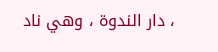، دار الندوة ، وهي ناد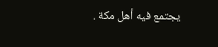يجتمع فيه أهل مكة .